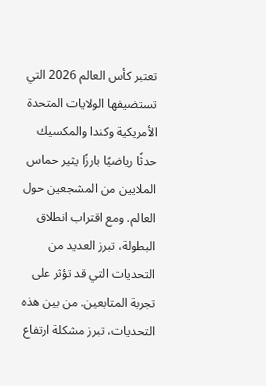تعتبر كأس العالم 2026 التي تستضيفها الولايات المتحدة الأمريكية وكندا والمكسيك حدثًا رياضيًا بارزًا يثير حماس الملايين من المشجعين حول العالم. ومع اقتراب انطلاق البطولة، تبرز العديد من التحديات التي قد تؤثر على تجربة المتابعين. من بين هذه التحديات، تبرز مشكلة ارتفاع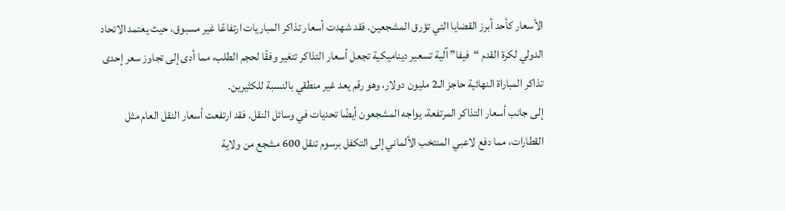الأسعار كأحد أبرز القضايا التي تؤرق المشجعين. فقد شهدت أسعار تذاكر المباريات ارتفاعًا غير مسبوق، حيث يعتمد الاتحاد الدولي لكرة القدم “فيفا” آلية تسعير ديناميكية تجعل أسعار التذاكر تتغير وفقًا لحجم الطلب، مما أدى إلى تجاوز سعر إحدى تذاكر المباراة النهائية حاجز الـ2 مليون دولار، وهو رقم يعد غير منطقي بالنسبة للكثيرين.
إلى جانب أسعار التذاكر المرتفعة، يواجه المشجعون أيضًا تحديات في وسائل النقل. فقد ارتفعت أسعار النقل العام مثل القطارات، مما دفع لاعبي المنتخب الألماني إلى التكفل برسوم تنقل 600 مشجع من ولاية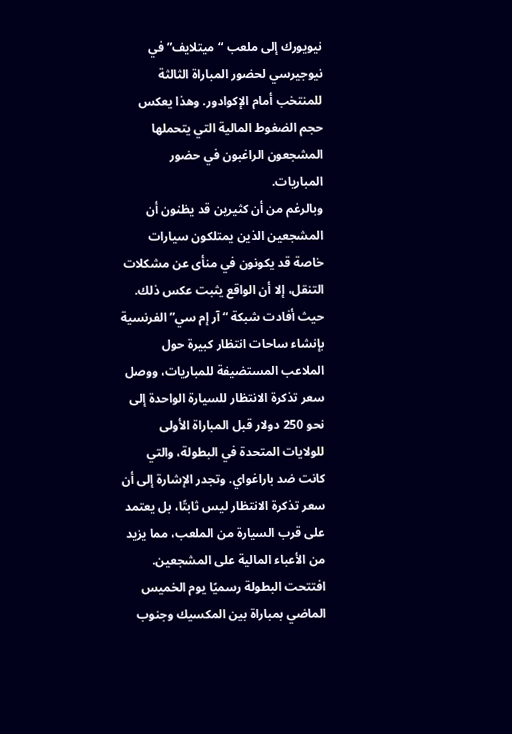نيويورك إلى ملعب “ميتلايف” في نيوجيرسي لحضور المباراة الثالثة للمنتخب أمام الإكوادور. وهذا يعكس حجم الضغوط المالية التي يتحملها المشجعون الراغبون في حضور المباريات.
وبالرغم من أن كثيرين قد يظنون أن المشجعين الذين يمتلكون سيارات خاصة قد يكونون في منأى عن مشكلات التنقل، إلا أن الواقع يثبت عكس ذلك. حيث أفادت شبكة “آر إم سي” الفرنسية بإنشاء ساحات انتظار كبيرة حول الملاعب المستضيفة للمباريات، ووصل سعر تذكرة الانتظار للسيارة الواحدة إلى نحو 250 دولار قبل المباراة الأولى للولايات المتحدة في البطولة، والتي كانت ضد باراغواي. وتجدر الإشارة إلى أن سعر تذكرة الانتظار ليس ثابتًا، بل يعتمد على قرب السيارة من الملعب، مما يزيد من الأعباء المالية على المشجعين.
افتتحت البطولة رسميًا يوم الخميس الماضي بمباراة بين المكسيك وجنوب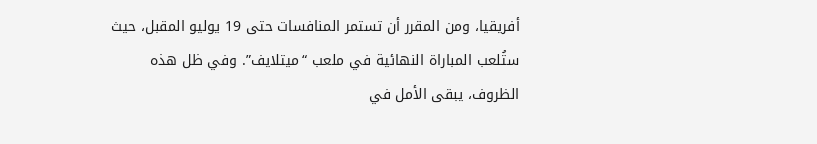أفريقيا، ومن المقرر أن تستمر المنافسات حتى 19 يوليو المقبل، حيث ستُلعب المباراة النهائية في ملعب “ميتلايف”. وفي ظل هذه الظروف، يبقى الأمل في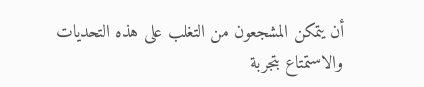أن يتمكن المشجعون من التغلب على هذه التحديات والاستمتاع بتجربة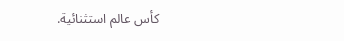كأس عالم استثنائية.